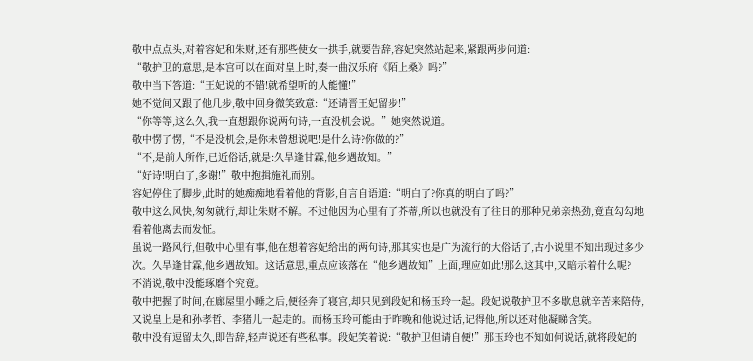敬中点点头,对着容妃和朱财,还有那些使女一拱手,就要告辞,容妃突然站起来,紧跟两步问道:
“敬护卫的意思,是本宫可以在面对皇上时,奏一曲汉乐府《陌上桑》吗?”
敬中当下答道:“王妃说的不错!就希望听的人能懂!”
她不觉间又跟了他几步,敬中回身微笑致意:“还请晋王妃留步!”
“你等等,这么久,我一直想跟你说两句诗,一直没机会说。”她突然说道。
敬中愣了愣,“不是没机会,是你未曾想说吧!是什么诗?你做的?”
“不,是前人所作,已近俗话,就是:久旱逢甘霖,他乡遇故知。”
“好诗!明白了,多谢!”敬中抱揖施礼而别。
容妃停住了脚步,此时的她痴痴地看着他的背影,自言自语道:“明白了?你真的明白了吗?”
敬中这么风快,匆匆就行,却让朱财不解。不过他因为心里有了芥蒂,所以也就没有了往日的那种兄弟亲热劲,竟直勾勾地看着他离去而发怔。
虽说一路风行,但敬中心里有事,他在想着容妃给出的两句诗,那其实也是广为流行的大俗话了,古小说里不知出现过多少次。久旱逢甘霖,他乡遇故知。这话意思,重点应该落在“他乡遇故知”上面,理应如此!那么这其中,又暗示着什么呢?
不消说,敬中没能琢磨个究竟。
敬中把握了时间,在廊屋里小睡之后,便径奔了寝宫,却只见到段妃和杨玉玲一起。段妃说敬护卫不多歇息就辛苦来陪侍,又说皇上是和孙孝哲、李猪儿一起走的。而杨玉玲可能由于昨晚和他说过话,记得他,所以还对他凝睇含笑。
敬中没有逗留太久,即告辞,轻声说还有些私事。段妃笑着说:“敬护卫但请自便!”那玉玲也不知如何说话,就将段妃的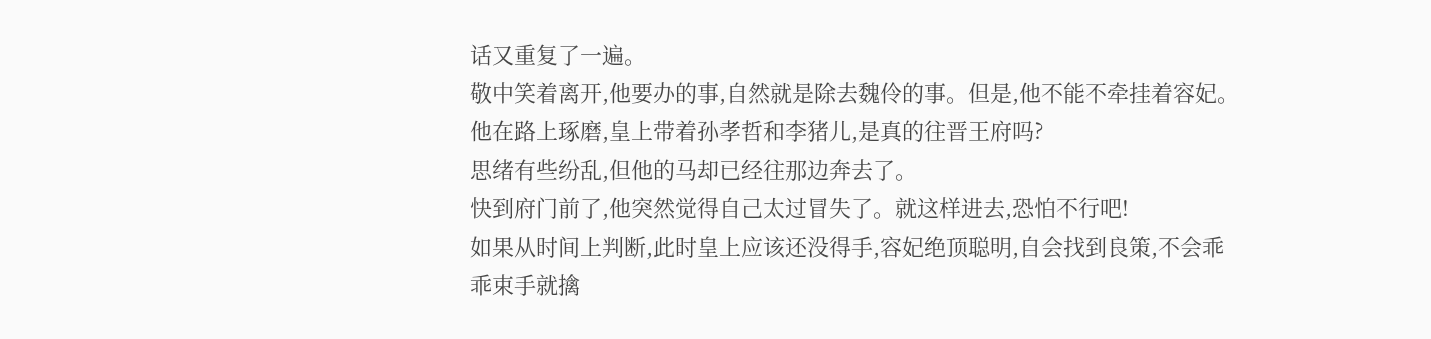话又重复了一遍。
敬中笑着离开,他要办的事,自然就是除去魏伶的事。但是,他不能不牵挂着容妃。
他在路上琢磨,皇上带着孙孝哲和李猪儿,是真的往晋王府吗?
思绪有些纷乱,但他的马却已经往那边奔去了。
快到府门前了,他突然觉得自己太过冒失了。就这样进去,恐怕不行吧!
如果从时间上判断,此时皇上应该还没得手,容妃绝顶聪明,自会找到良策,不会乖乖束手就擒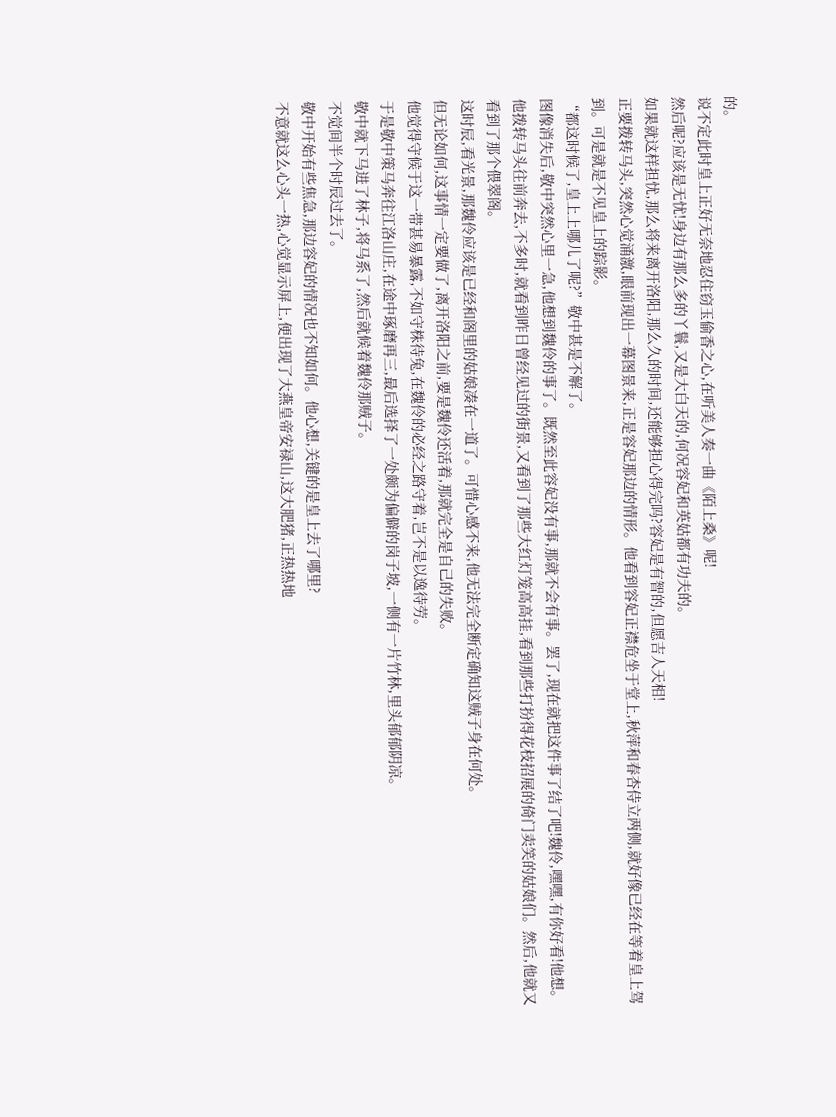的。
说不定此时皇上正好无奈地忍住窃玉偷香之心,在听美人奏一曲《陌上桑》呢!
然后呢?应该是无忧!身边有那么多的丫鬟,又是大白天的,何况容妃和英姑都有功夫的。
如果就这样担忧,那么将来离开洛阳,那么久的时间,还能够担心得完吗?容妃是有智的,但愿吉人天相!
正要拨转马头,突然心觉涌激,眼前现出一幕图景来,正是容妃那边的情形。他看到容妃正襟危坐于堂上,秋萍和春杏侍立两侧,就好像已经在等着皇上驾到。可是就是不见皇上的踪影。
“都这时候了,皇上上哪儿了呢?”敬中甚是不解了。
图像消失后,敬中突然心里一急,他想到魏伶的事了。既然至此容妃没有事,那就不会有事。罢了,现在就把这件事了结了吧!魏伶,嘿嘿,有你好看!他想。
他拨转马头往前奔去,不多时,就看到昨日曾经见过的街景,又看到了那些大红灯笼高高挂,看到那些打扮得花枝招展的倚门卖笑的姑娘们。然后,他就又看到了那个偎翠阁。
这时辰,看光景,那魏伶应该是已经和阁里的姑娘凑在一道了。可惜心感不来,他无法完全断定确知这贼子身在何处。
但无论如何,这事情一定要做了,离开洛阳之前,要是魏伶还活着,那就完全是自己的失败。
他觉得守候于这一带甚易暴露,不如守株待兔,在魏伶的必经之路守着,岂不是以逸待劳。
于是敬中策马奔往江洛山庄,在途中琢磨再三,最后选择了一处颇为偏僻的岗子坡,一侧有一片竹林,里头郁郁阴凉。
敬中就下马进了林子,将马系了,然后就候着魏伶那贼子。
不觉间半个时辰过去了。
敬中开始有些焦急,那边容妃的情况也不知如何。他心想,关键的是皇上去了哪里?
不意就这么心头一热,心觉显示屏上,便出现了大燕皇帝安禄山,这大肥猪,正热热地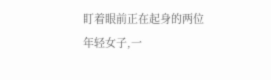盯着眼前正在起身的两位年轻女子,一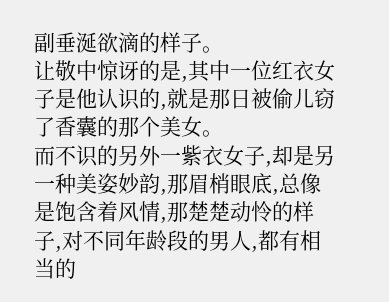副垂涎欲滴的样子。
让敬中惊讶的是,其中一位红衣女子是他认识的,就是那日被偷儿窃了香囊的那个美女。
而不识的另外一紫衣女子,却是另一种美姿妙韵,那眉梢眼底,总像是饱含着风情,那楚楚动怜的样子,对不同年龄段的男人,都有相当的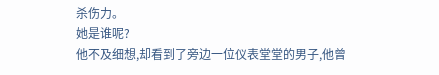杀伤力。
她是谁呢?
他不及细想,却看到了旁边一位仪表堂堂的男子,他曾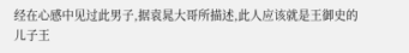经在心感中见过此男子,据袁晁大哥所描述,此人应该就是王御史的儿子王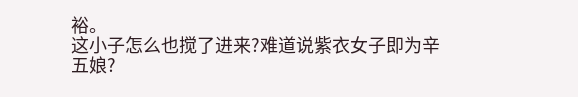裕。
这小子怎么也搅了进来?难道说紫衣女子即为辛五娘?